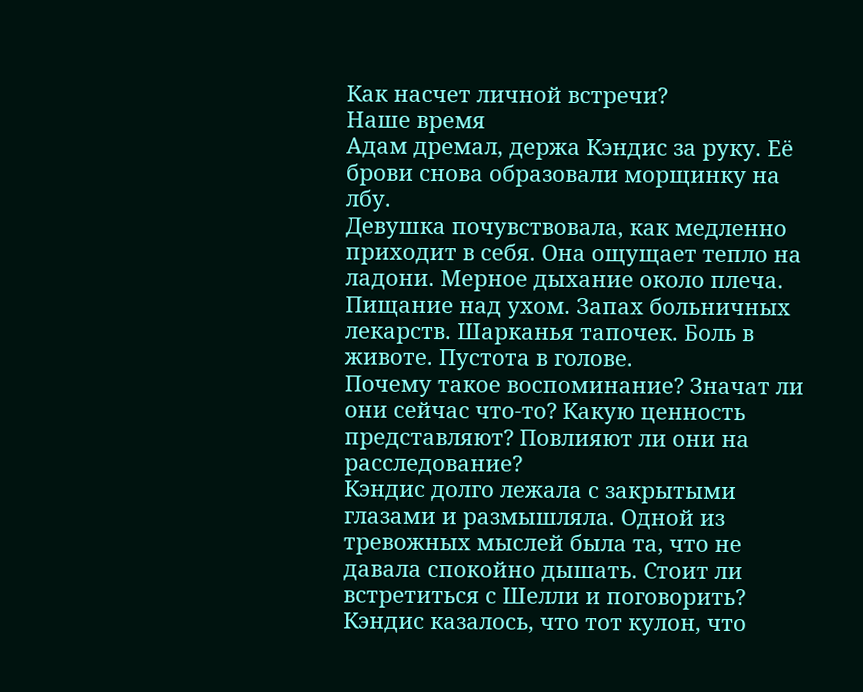Как насчет личной встречи?
Наше время
Адам дремал, держа Кэндис за руку. Её брови снова образовали морщинку на лбу.
Девушка почувствовала, как медленно приходит в себя. Она ощущает тепло на ладони. Мерное дыхание около плеча. Пищание над ухом. Запах больничных лекарств. Шарканья тапочек. Боль в животе. Пустота в голове.
Почему такое воспоминание? Значат ли они сейчас что-то? Какую ценность представляют? Повлияют ли они на расследование?
Кэндис долго лежала с закрытыми глазами и размышляла. Одной из тревожных мыслей была та, что не давала спокойно дышать. Стоит ли встретиться с Шелли и поговорить? Кэндис казалось, что тот кулон, что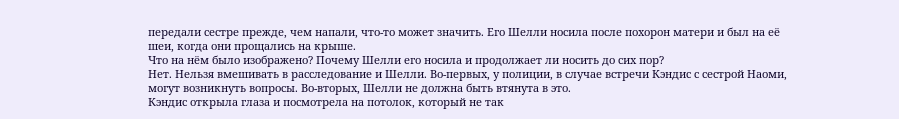передали сестре прежде, чем напали, что-то может значить. Его Шелли носила после похорон матери и был на её шеи, когда они прощались на крыше.
Что на нём было изображено? Почему Шелли его носила и продолжает ли носить до сих пор?
Нет. Нельзя вмешивать в расследование и Шелли. Во-первых, у полиции, в случае встречи Кэндис с сестрой Наоми, могут возникнуть вопросы. Во-вторых, Шелли не должна быть втянута в это.
Кэндис открыла глаза и посмотрела на потолок, который не так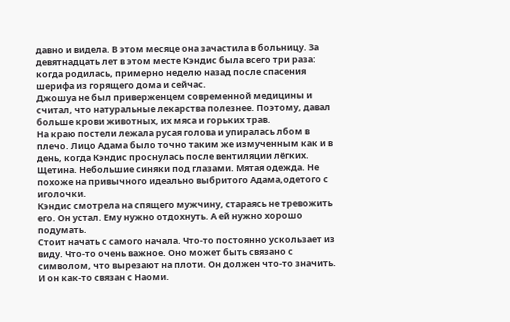давно и видела. В этом месяце она зачастила в больницу. За девятнадцать лет в этом месте Кэндис была всего три раза: когда родилась, примерно неделю назад после спасения шерифа из горящего дома и сейчас.
Джошуа не был приверженцем современной медицины и считал, что натуральные лекарства полезнее. Поэтому, давал больше крови животных, их мяса и горьких трав.
На краю постели лежала русая голова и упиралась лбом в плечо. Лицо Адама было точно таким же измученным как и в день, когда Кэндис проснулась после вентиляции лёгких. Щетина. Небольшие синяки под глазами. Мятая одежда. Не похоже на привычного идеально выбритого Адама,одетого с иголочки.
Кэндис смотрела на спящего мужчину, стараясь не тревожить его. Он устал. Ему нужно отдохнуть. А ей нужно хорошо подумать.
Стоит начать с самого начала. Что-то постоянно ускользает из виду. Что-то очень важное. Оно может быть связано с символом, что вырезают на плоти. Он должен что-то значить. И он как-то связан с Наоми.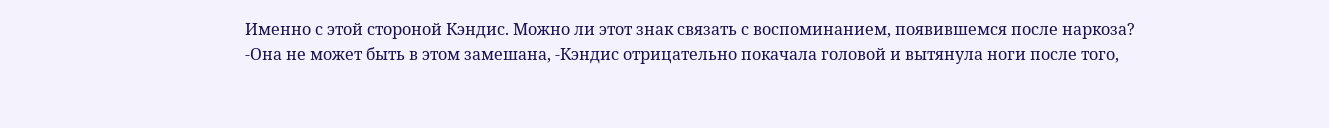Именно с этой стороной Кэндис. Можно ли этот знак связать с воспоминанием, появившемся после наркоза?
-Она не может быть в этом замешана, -Кэндис отрицательно покачала головой и вытянула ноги после того,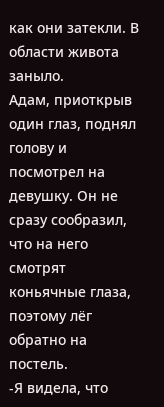как они затекли. В области живота заныло.
Адам, приоткрыв один глаз, поднял голову и посмотрел на девушку. Он не сразу сообразил, что на него смотрят коньячные глаза, поэтому лёг обратно на постель.
-Я видела, что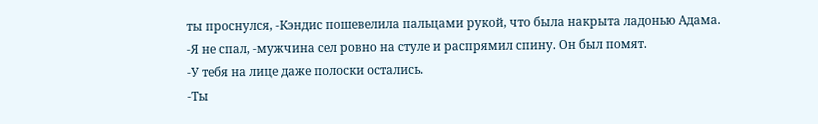ты проснулся, -Кэндис пошевелила пальцами рукой, что была накрыта ладонью Адама.
-Я не спал, -мужчина сел ровно на стуле и распрямил спину. Он был помят.
-У тебя на лице даже полоски остались.
-Ты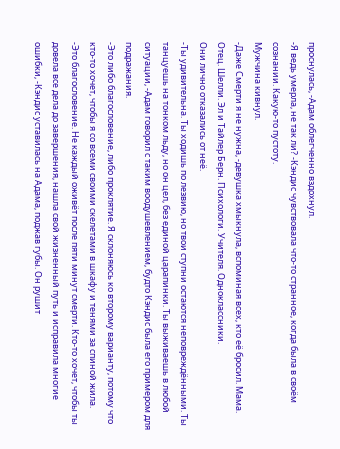проснулась, -Адам облегченно вздохнул.
-Я ведь умерла, не так ли? -Кэндис чувствовала что-то странное, когда была в своём сознании. Какую-то пустоту.
Мужчина кивнул.
-Даже Смерти я не нужна, -девушка хмыкнула, вспоминая всех, кто её бросил. Мама. Отец. Шелли. Эл и Тайлер Берн. Психологи. Учителя. Одноклассники.
Они лично отказались от неё.
-Ты удивительна. Ты ходишь по лезвию, но твои ступни остаются неповреждёнными. Ты танцуешь на тонком льду, но он цел, без единой царапинки. Ты выживаешь в любой ситуации, -Адам говорил с таким воодушевлением, будто Кэндис была его примером для подражания.
-Это либо благословение, либо проклятие. Я склоняюсь ко второму варианту, потому что кто-то хочет, чтобы я со всеми своими скелетами в шкафу и тенями за спиной жила.
-Это благословение. Не каждый оживёт после пяти минут смерти. Кто-то хочет, чтобы ты довела все дела до завершения, нашла свой жизненный путь и исправила многие ошибки, -Кэндис уставилась на Адама, поджав губы. Он рушит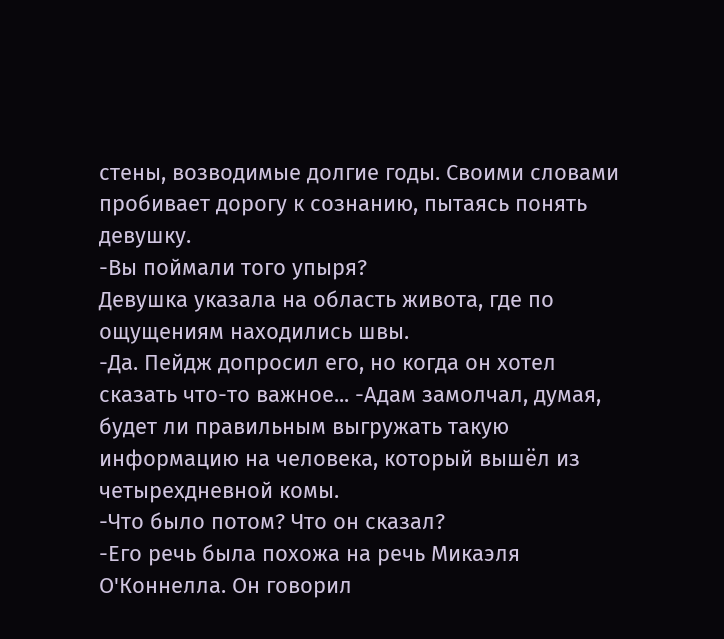стены, возводимые долгие годы. Своими словами пробивает дорогу к сознанию, пытаясь понять девушку.
-Вы поймали того упыря?
Девушка указала на область живота, где по ощущениям находились швы.
-Да. Пейдж допросил его, но когда он хотел сказать что-то важное... -Адам замолчал, думая, будет ли правильным выгружать такую информацию на человека, который вышёл из четырехдневной комы.
-Что было потом? Что он сказал?
-Его речь была похожа на речь Микаэля О'Коннелла. Он говорил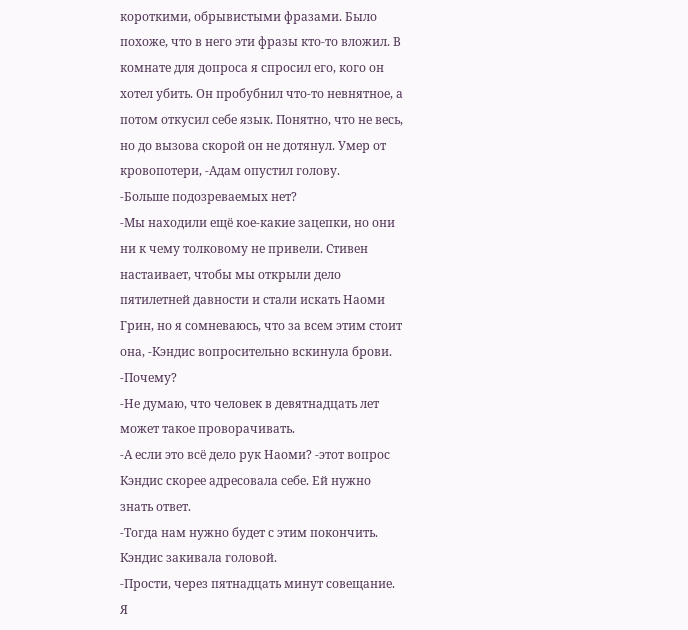короткими, обрывистыми фразами. Было похоже, что в него эти фразы кто-то вложил. В комнате для допроса я спросил его, кого он хотел убить. Он пробубнил что-то невнятное, а потом откусил себе язык. Понятно, что не весь, но до вызова скорой он не дотянул. Умер от кровопотери, -Адам опустил голову.
-Больше подозреваемых нет?
-Мы находили ещё кое-какие зацепки, но они ни к чему толковому не привели. Стивен настаивает, чтобы мы открыли дело пятилетней давности и стали искать Наоми Грин, но я сомневаюсь, что за всем этим стоит она, -Кэндис вопросительно вскинула брови.
-Почему?
-Не думаю, что человек в девятнадцать лет может такое проворачивать.
-А если это всё дело рук Наоми? -этот вопрос Кэндис скорее адресовала себе. Ей нужно знать ответ.
-Тогда нам нужно будет с этим покончить.
Кэндис закивала головой.
-Прости, через пятнадцать минут совещание. Я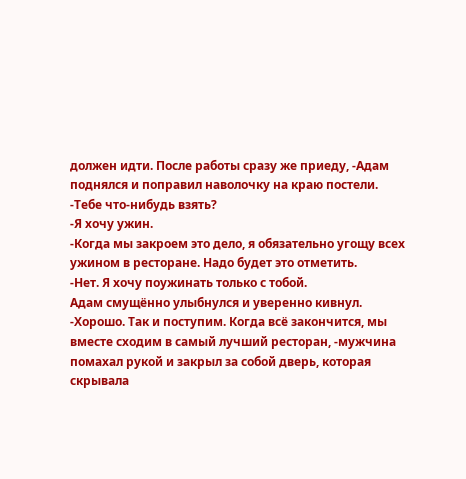должен идти. После работы сразу же приеду, -Адам поднялся и поправил наволочку на краю постели. -Тебе что-нибудь взять?
-Я хочу ужин.
-Когда мы закроем это дело, я обязательно угощу всех ужином в ресторане. Надо будет это отметить.
-Нет. Я хочу поужинать только с тобой.
Адам смущённо улыбнулся и уверенно кивнул.
-Хорошо. Так и поступим. Когда всё закончится, мы вместе сходим в самый лучший ресторан, -мужчина помахал рукой и закрыл за собой дверь, которая скрывала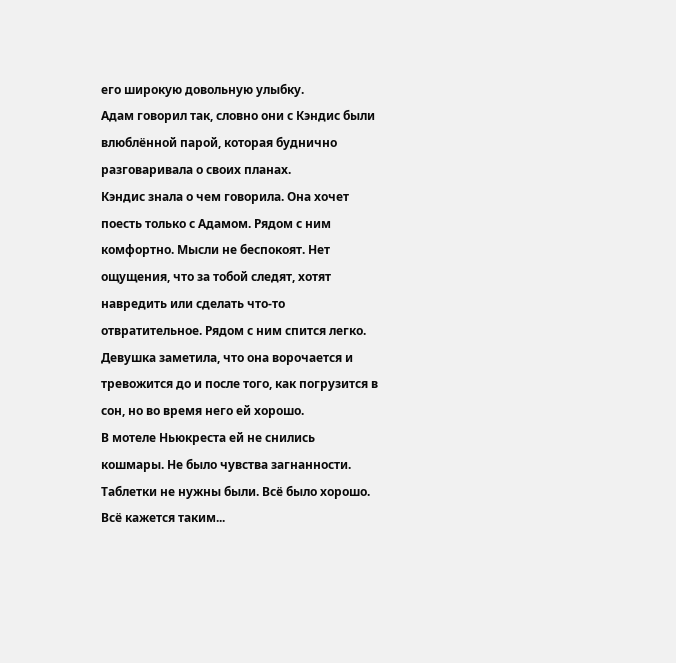его широкую довольную улыбку.
Адам говорил так, словно они с Кэндис были влюблённой парой, которая буднично разговаривала о своих планах.
Кэндис знала о чем говорила. Она хочет поесть только с Адамом. Рядом с ним комфортно. Мысли не беспокоят. Нет ощущения, что за тобой следят, хотят навредить или сделать что-то отвратительное. Рядом с ним спится легко. Девушка заметила, что она ворочается и тревожится до и после того, как погрузится в сон, но во время него ей хорошо.
В мотеле Ньюкреста ей не снились кошмары. Не было чувства загнанности. Таблетки не нужны были. Всё было хорошо. Всё кажется таким...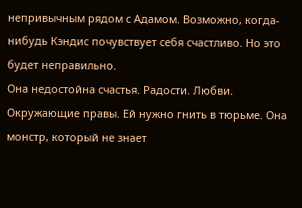непривычным рядом с Адамом. Возможно, когда-нибудь Кэндис почувствует себя счастливо. Но это будет неправильно.
Она недостойна счастья. Радости. Любви. Окружающие правы. Ей нужно гнить в тюрьме. Она монстр, который не знает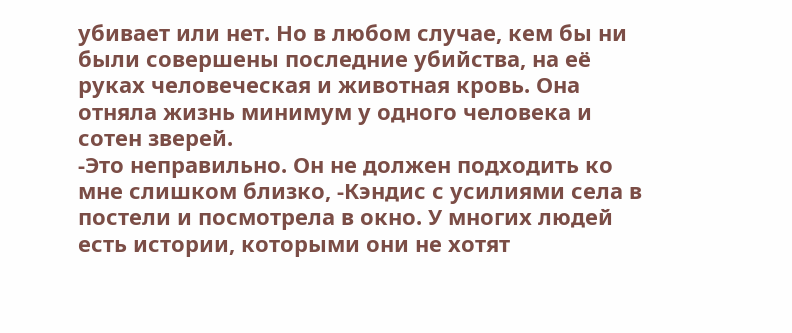убивает или нет. Но в любом случае, кем бы ни были совершены последние убийства, на её руках человеческая и животная кровь. Она отняла жизнь минимум у одного человека и сотен зверей.
-Это неправильно. Он не должен подходить ко мне слишком близко, -Кэндис с усилиями села в постели и посмотрела в окно. У многих людей есть истории, которыми они не хотят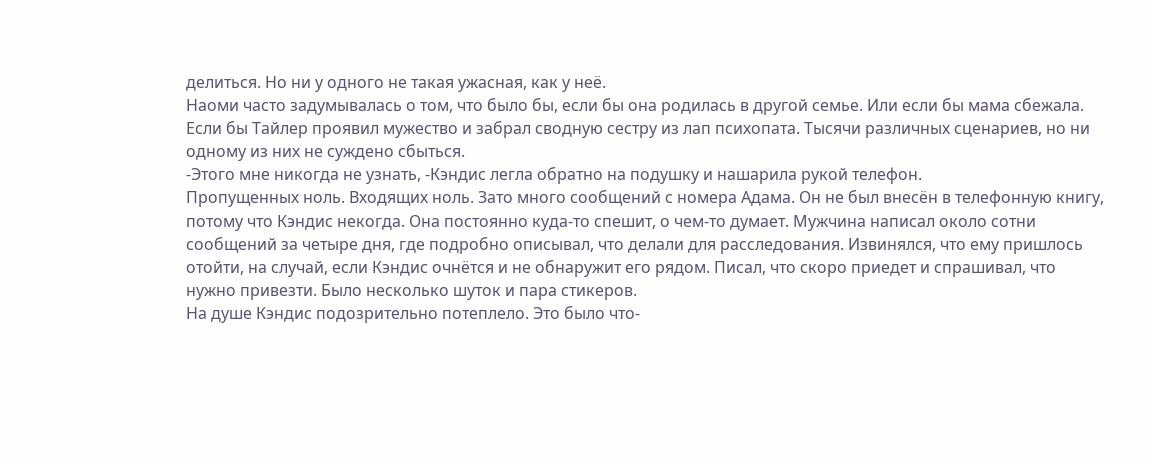делиться. Но ни у одного не такая ужасная, как у неё.
Наоми часто задумывалась о том, что было бы, если бы она родилась в другой семье. Или если бы мама сбежала. Если бы Тайлер проявил мужество и забрал сводную сестру из лап психопата. Тысячи различных сценариев, но ни одному из них не суждено сбыться.
-Этого мне никогда не узнать, -Кэндис легла обратно на подушку и нашарила рукой телефон.
Пропущенных ноль. Входящих ноль. Зато много сообщений с номера Адама. Он не был внесён в телефонную книгу, потому что Кэндис некогда. Она постоянно куда-то спешит, о чем-то думает. Мужчина написал около сотни сообщений за четыре дня, где подробно описывал, что делали для расследования. Извинялся, что ему пришлось отойти, на случай, если Кэндис очнётся и не обнаружит его рядом. Писал, что скоро приедет и спрашивал, что нужно привезти. Было несколько шуток и пара стикеров.
На душе Кэндис подозрительно потеплело. Это было что-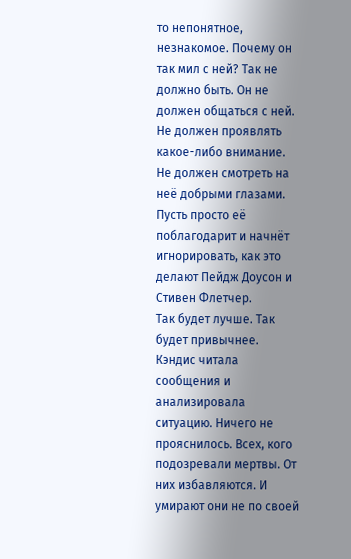то непонятное, незнакомое. Почему он так мил с ней? Так не должно быть. Он не должен общаться с ней. Не должен проявлять какое-либо внимание. Не должен смотреть на неё добрыми глазами. Пусть просто её поблагодарит и начнёт игнорировать, как это делают Пейдж Доусон и Стивен Флетчер.
Так будет лучше. Так будет привычнее.
Кэндис читала сообщения и анализировала ситуацию. Ничего не прояснилось. Всех, кого подозревали мертвы. От них избавляются. И умирают они не по своей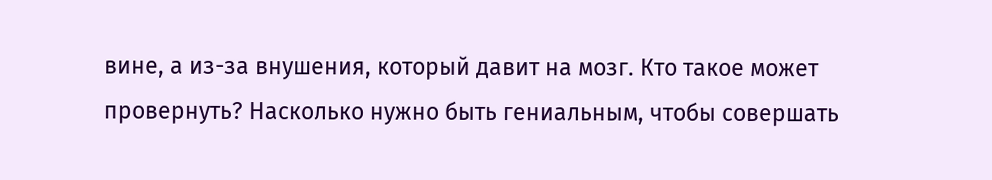вине, а из-за внушения, который давит на мозг. Кто такое может провернуть? Насколько нужно быть гениальным, чтобы совершать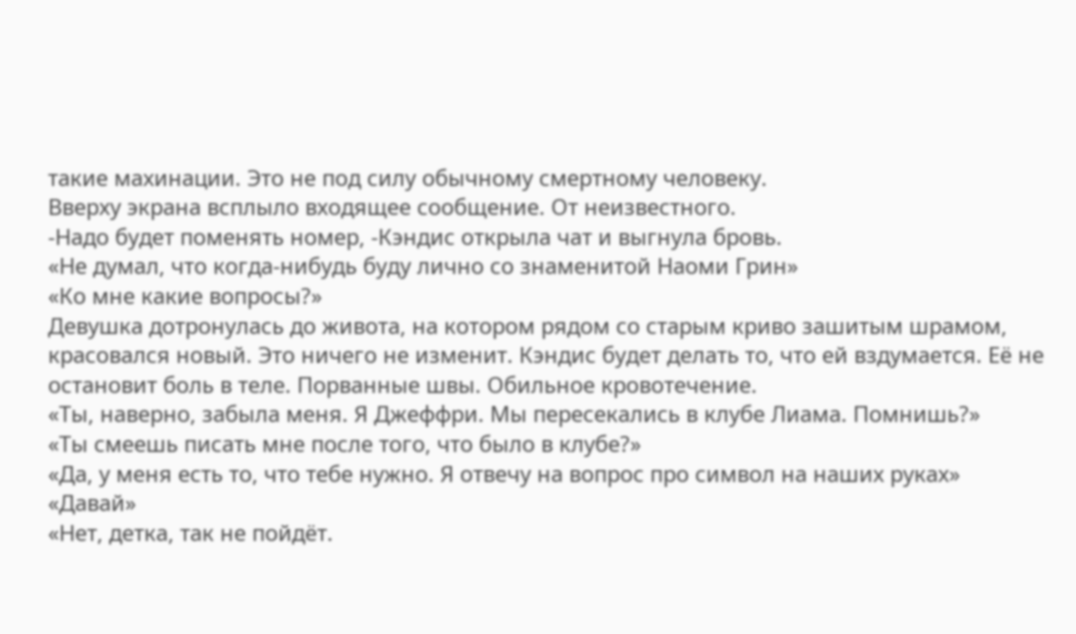такие махинации. Это не под силу обычному смертному человеку.
Вверху экрана всплыло входящее сообщение. От неизвестного.
-Надо будет поменять номер, -Кэндис открыла чат и выгнула бровь.
«Не думал, что когда-нибудь буду лично со знаменитой Наоми Грин»
«Ко мне какие вопросы?»
Девушка дотронулась до живота, на котором рядом со старым криво зашитым шрамом, красовался новый. Это ничего не изменит. Кэндис будет делать то, что ей вздумается. Её не остановит боль в теле. Порванные швы. Обильное кровотечение.
«Ты, наверно, забыла меня. Я Джеффри. Мы пересекались в клубе Лиама. Помнишь?»
«Ты смеешь писать мне после того, что было в клубе?»
«Да, у меня есть то, что тебе нужно. Я отвечу на вопрос про символ на наших руках»
«Давай»
«Нет, детка, так не пойдёт.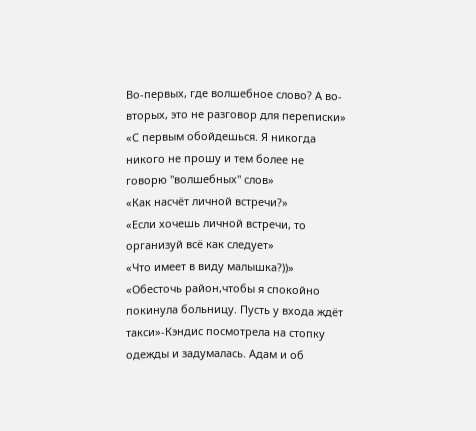Во-первых, где волшебное слово? А во-вторых, это не разговор для переписки»
«С первым обойдешься. Я никогда никого не прошу и тем более не говорю "волшебных" слов»
«Как насчёт личной встречи?»
«Если хочешь личной встречи, то организуй всё как следует»
«Что имеет в виду малышка?))»
«Обесточь район,чтобы я спокойно покинула больницу. Пусть у входа ждёт такси»-Кэндис посмотрела на стопку одежды и задумалась. Адам и об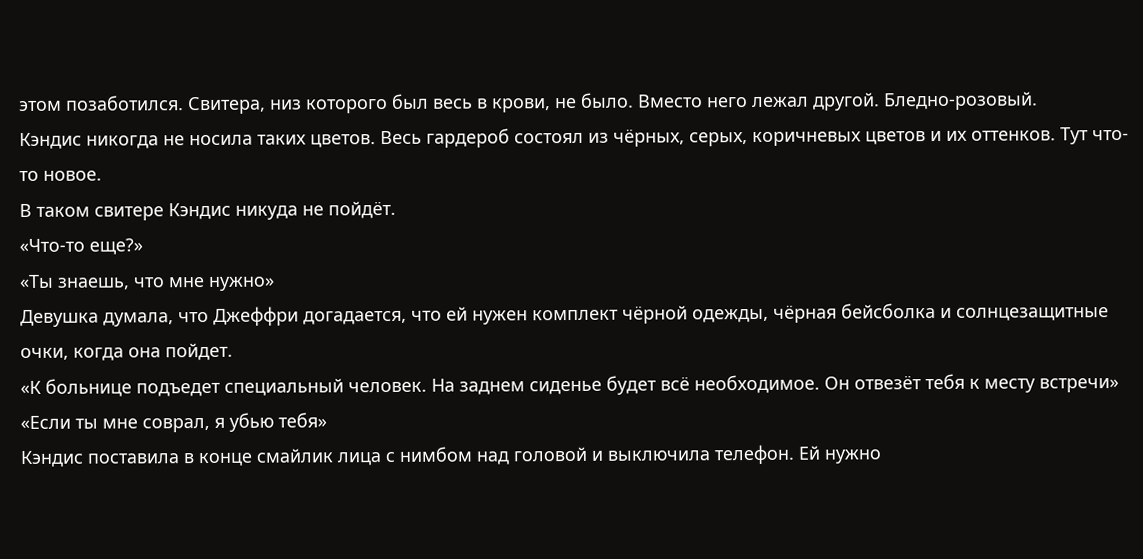этом позаботился. Свитера, низ которого был весь в крови, не было. Вместо него лежал другой. Бледно-розовый.
Кэндис никогда не носила таких цветов. Весь гардероб состоял из чёрных, серых, коричневых цветов и их оттенков. Тут что-то новое.
В таком свитере Кэндис никуда не пойдёт.
«Что-то еще?»
«Ты знаешь, что мне нужно»
Девушка думала, что Джеффри догадается, что ей нужен комплект чёрной одежды, чёрная бейсболка и солнцезащитные очки, когда она пойдет.
«К больнице подъедет специальный человек. На заднем сиденье будет всё необходимое. Он отвезёт тебя к месту встречи»
«Если ты мне соврал, я убью тебя»
Кэндис поставила в конце смайлик лица с нимбом над головой и выключила телефон. Ей нужно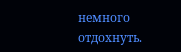немного отдохнуть.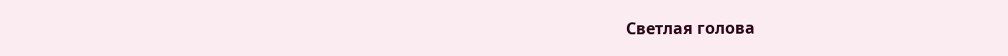Светлая голова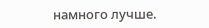намного лучше.